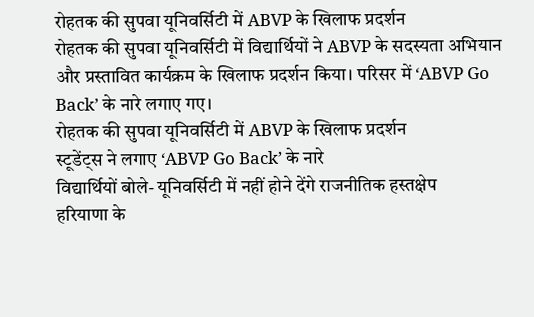रोहतक की सुपवा यूनिवर्सिटी में ABVP के खिलाफ प्रदर्शन
रोहतक की सुपवा यूनिवर्सिटी में विद्यार्थियों ने ABVP के सदस्यता अभियान और प्रस्तावित कार्यक्रम के खिलाफ प्रदर्शन किया। परिसर में ‘ABVP Go Back’ के नारे लगाए गए।
रोहतक की सुपवा यूनिवर्सिटी में ABVP के खिलाफ प्रदर्शन
स्टूडेंट्स ने लगाए ‘ABVP Go Back’ के नारे
विद्यार्थियों बोले- यूनिवर्सिटी में नहीं होने देंगे राजनीतिक हस्तक्षेप
हरियाणा के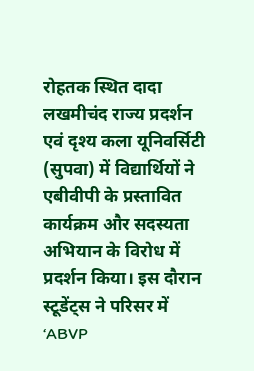रोहतक स्थित दादा लखमीचंद राज्य प्रदर्शन एवं दृश्य कला यूनिवर्सिटी (सुपवा) में विद्यार्थियों ने एबीवीपी के प्रस्तावित कार्यक्रम और सदस्यता अभियान के विरोध में प्रदर्शन किया। इस दौरान स्टूडेंट्स ने परिसर में ‘ABVP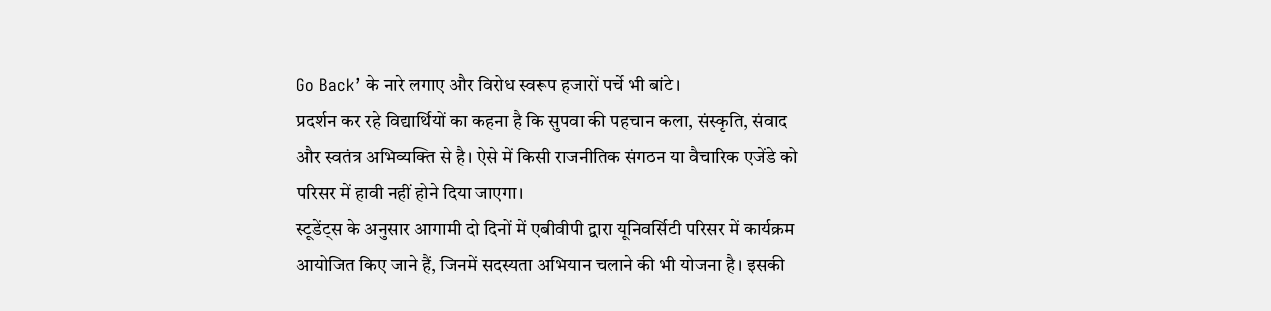Go Back’ के नारे लगाए और विरोध स्वरूप हजारों पर्चे भी बांटे।
प्रदर्शन कर रहे विद्यार्थियों का कहना है कि सुपवा की पहचान कला, संस्कृति, संवाद और स्वतंत्र अभिव्यक्ति से है। ऐसे में किसी राजनीतिक संगठन या वैचारिक एजेंडे को परिसर में हावी नहीं होने दिया जाएगा।
स्टूडेंट्स के अनुसार आगामी दो दिनों में एबीवीपी द्वारा यूनिवर्सिटी परिसर में कार्यक्रम आयोजित किए जाने हैं, जिनमें सदस्यता अभियान चलाने की भी योजना है। इसकी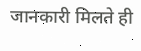जानकारी मिलते ही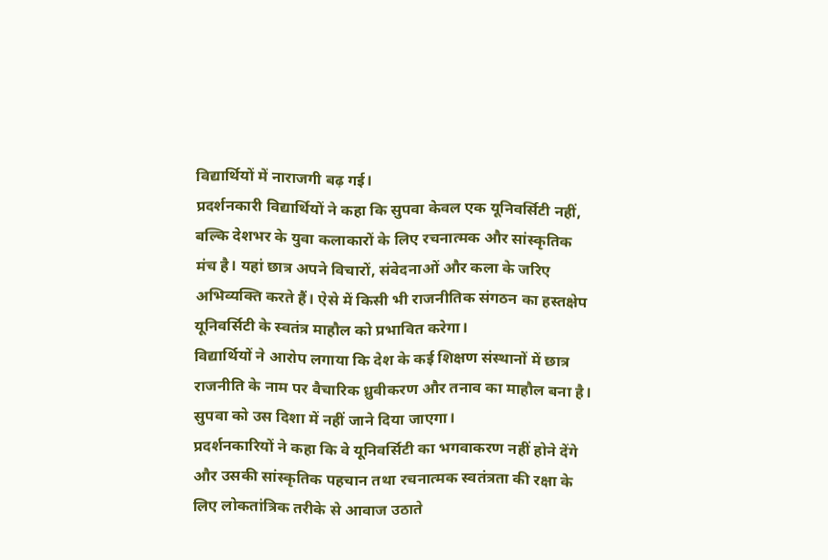विद्यार्थियों में नाराजगी बढ़ गई।
प्रदर्शनकारी विद्यार्थियों ने कहा कि सुपवा केवल एक यूनिवर्सिटी नहीं, बल्कि देशभर के युवा कलाकारों के लिए रचनात्मक और सांस्कृतिक मंच है। यहां छात्र अपने विचारों, संवेदनाओं और कला के जरिए अभिव्यक्ति करते हैं। ऐसे में किसी भी राजनीतिक संगठन का हस्तक्षेप यूनिवर्सिटी के स्वतंत्र माहौल को प्रभावित करेगा।
विद्यार्थियों ने आरोप लगाया कि देश के कई शिक्षण संस्थानों में छात्र राजनीति के नाम पर वैचारिक ध्रुवीकरण और तनाव का माहौल बना है। सुपवा को उस दिशा में नहीं जाने दिया जाएगा।
प्रदर्शनकारियों ने कहा कि वे यूनिवर्सिटी का भगवाकरण नहीं होने देंगे और उसकी सांस्कृतिक पहचान तथा रचनात्मक स्वतंत्रता की रक्षा के लिए लोकतांत्रिक तरीके से आवाज उठाते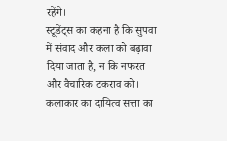रहेंगे।
स्टूडेंट्स का कहना है कि सुपवा में संवाद और कला को बढ़ावा दिया जाता है, न कि नफरत और वैचारिक टकराव को। कलाकार का दायित्व सत्ता का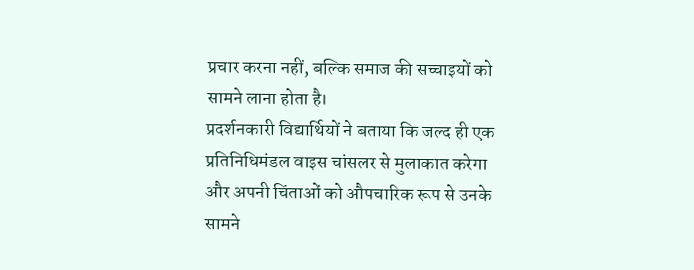प्रचार करना नहीं, बल्कि समाज की सच्चाइयों को सामने लाना होता है।
प्रदर्शनकारी विद्यार्थियों ने बताया कि जल्द ही एक प्रतिनिधिमंडल वाइस चांसलर से मुलाकात करेगा और अपनी चिंताओं को औपचारिक रूप से उनके सामने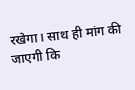रखेगा। साथ ही मांग की जाएगी कि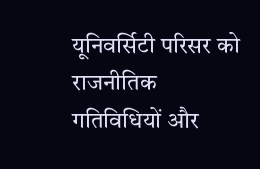यूनिवर्सिटी परिसर को राजनीतिक गतिविधियों और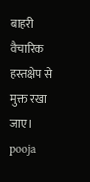बाहरी वैचारिक हस्तक्षेप से मुक्त रखा जाए।
pooja